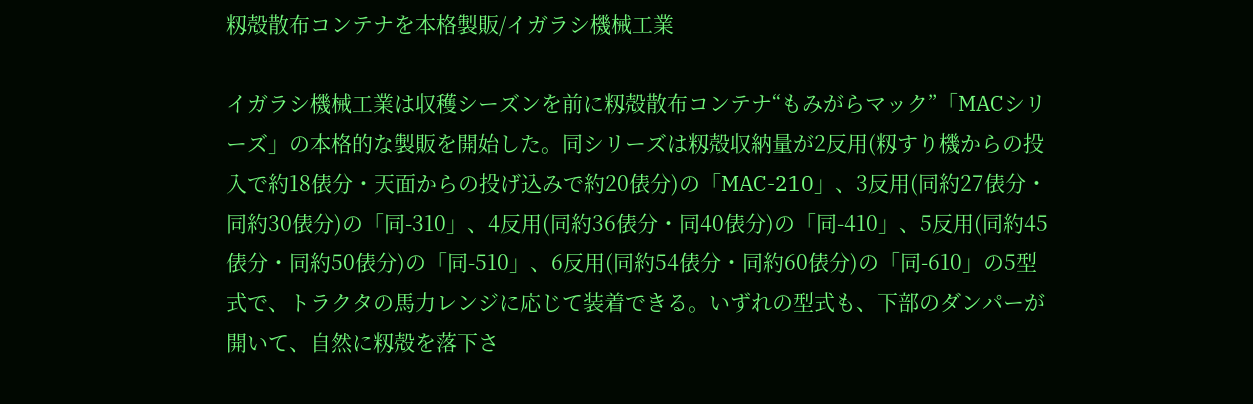籾殻散布コンテナを本格製販/イガラシ機械工業

イガラシ機械工業は収穫シーズンを前に籾殻散布コンテナ“もみがらマック”「MACシリーズ」の本格的な製販を開始した。同シリーズは籾殻収納量が2反用(籾すり機からの投入で約18俵分・天面からの投げ込みで約20俵分)の「MAC-210」、3反用(同約27俵分・同約30俵分)の「同-310」、4反用(同約36俵分・同40俵分)の「同-410」、5反用(同約45俵分・同約50俵分)の「同-510」、6反用(同約54俵分・同約60俵分)の「同-610」の5型式で、トラクタの馬力レンジに応じて装着できる。いずれの型式も、下部のダンパーが開いて、自然に籾殻を落下さ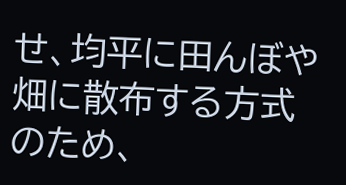せ、均平に田んぼや畑に散布する方式のため、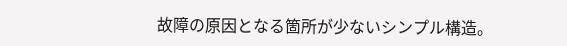故障の原因となる箇所が少ないシンプル構造。